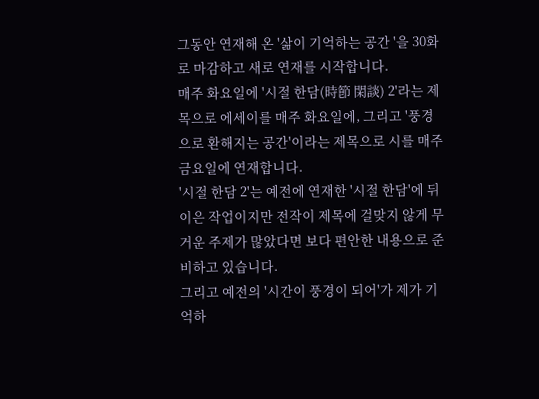그동안 연재해 온 '삶이 기억하는 공간 '을 30화로 마감하고 새로 연재를 시작합니다.
매주 화요일에 '시절 한담(時節 閑談) 2'라는 제목으로 에세이를 매주 화요일에, 그리고 '풍경으로 환해지는 공간'이라는 제목으로 시를 매주 금요일에 연재합니다.
'시절 한담 2'는 예전에 연재한 '시절 한담'에 뒤이은 작업이지만 전작이 제목에 걸맞지 않게 무거운 주제가 많았다면 보다 편안한 내용으로 준비하고 있습니다.
그리고 예전의 '시간이 풍경이 되어'가 제가 기억하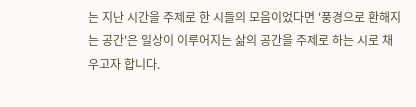는 지난 시간을 주제로 한 시들의 모음이었다면 '풍경으로 환해지는 공간'은 일상이 이루어지는 삶의 공간을 주제로 하는 시로 채우고자 합니다.